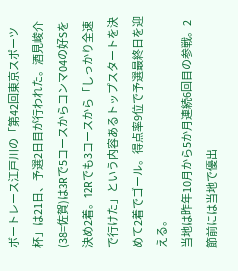ボートレース江戸川の「第42回東京スポーツ杯」は21日、予選2日目が行われた。酒見峻介(38=佐賀)は3Rで5コースからコンマ04の好Sを決め2着。12Rでも3コースから「しっかり全速で行けた」という内容あるトップスタートを決めて2着でゴール。得点率9位で予選最終日を迎える。
当地は昨年10月から5か月連続6回目の参戦。2節前には当地で優出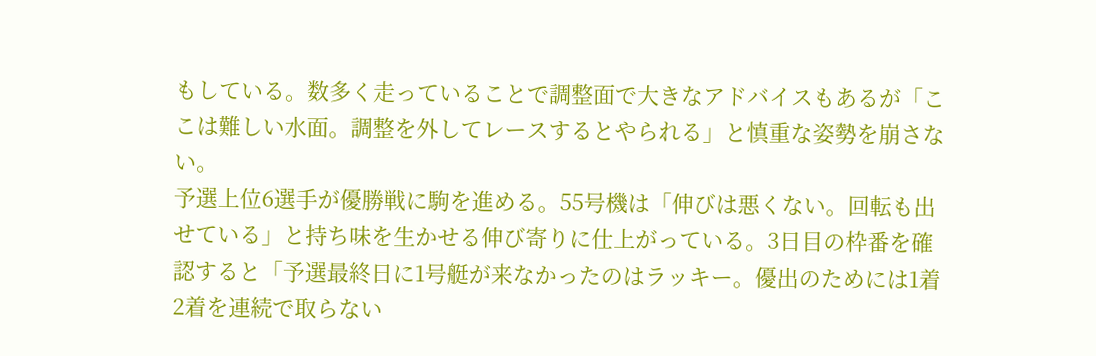もしている。数多く走っていることで調整面で大きなアドバイスもあるが「ここは難しい水面。調整を外してレースするとやられる」と慎重な姿勢を崩さない。
予選上位6選手が優勝戦に駒を進める。55号機は「伸びは悪くない。回転も出せている」と持ち味を生かせる伸び寄りに仕上がっている。3日目の枠番を確認すると「予選最終日に1号艇が来なかったのはラッキー。優出のためには1着2着を連続で取らない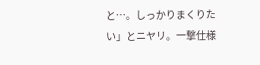と…。しっかりまくりたい」とニヤリ。一撃仕様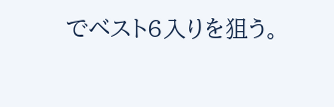でベスト6入りを狙う。